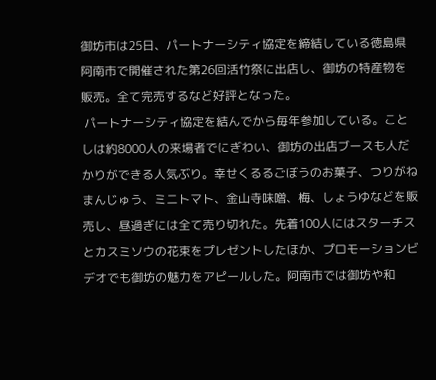御坊市は25日、パートナーシティ協定を締結している徳島県阿南市で開催された第26回活竹祭に出店し、御坊の特産物を販売。全て完売するなど好評となった。
 パートナーシティ協定を結んでから毎年参加している。ことしは約8000人の来場者でにぎわい、御坊の出店ブースも人だかりができる人気ぶり。幸せくるるごぼうのお菓子、つりがねまんじゅう、ミニトマト、金山寺味噌、梅、しょうゆなどを販売し、昼過ぎには全て売り切れた。先着100人にはスターチスとカスミソウの花束をプレゼントしたほか、プロモーションビデオでも御坊の魅力をアピールした。阿南市では御坊や和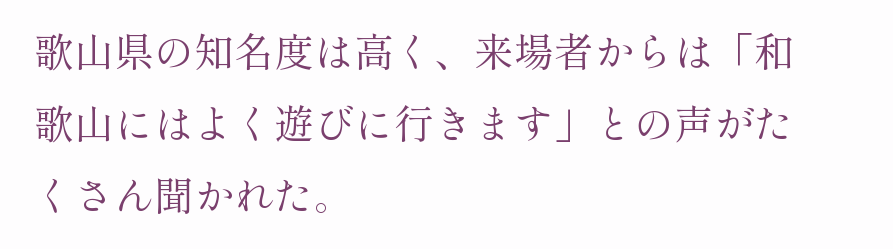歌山県の知名度は高く、来場者からは「和歌山にはよく遊びに行きます」との声がたくさん聞かれた。